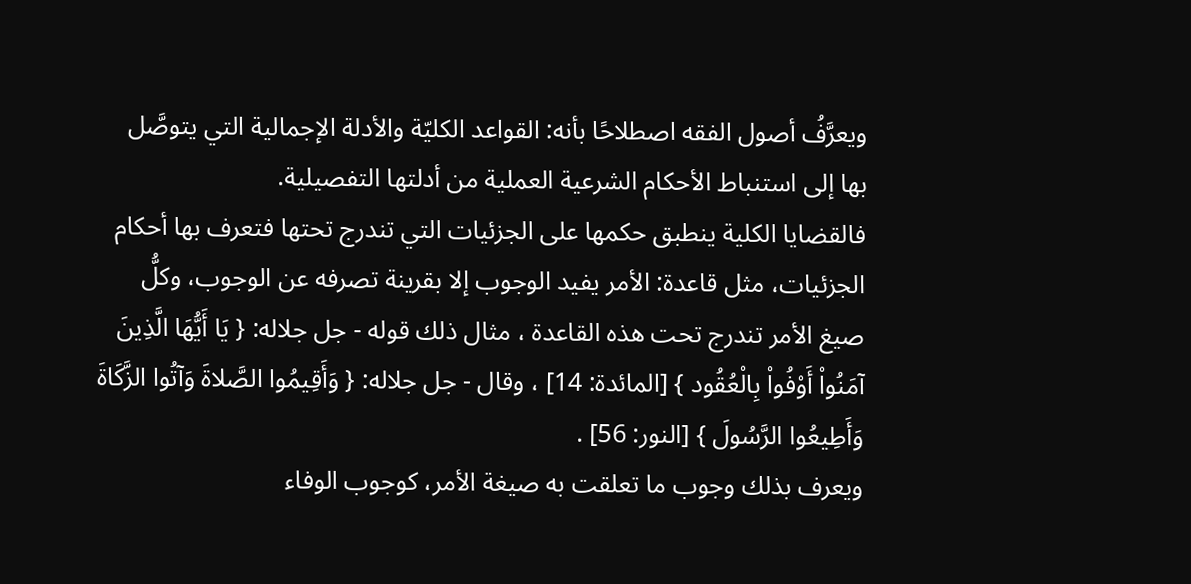ويعرَّفُ أصول الفقه اصطلاحًا بأنه: القواعد الكليّة والأدلة الإجمالية التي يتوصَّل بها إلى استنباط الأحكام الشرعية العملية من أدلتها التفصيلية.
فالقضايا الكلية ينطبق حكمها على الجزئيات التي تندرج تحتها فتعرف بها أحكام الجزئيات، مثل قاعدة: الأمر يفيد الوجوب إلا بقرينة تصرفه عن الوجوب، وكلُّ صيغ الأمر تندرج تحت هذه القاعدة ، مثال ذلك قوله - جل جلاله: { يَا أَيُّهَا الَّذِينَ آمَنُواْ أَوْفُواْ بِالْعُقُود } [المائدة: 14] ، وقال - جل جلاله: { وَأَقِيمُوا الصَّلاةَ وَآتُوا الزَّكَاةَ وَأَطِيعُوا الرَّسُولَ } [النور: 56] .
ويعرف بذلك وجوب ما تعلقت به صيغة الأمر، كوجوب الوفاء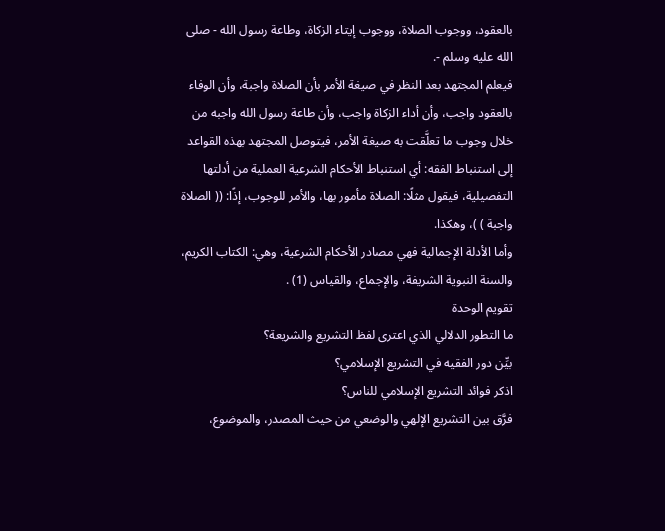بالعقود، ووجوب الصلاة، ووجوب إيتاء الزكاة، وطاعة رسول الله - صلى الله عليه وسلم -.
فيعلم المجتهد بعد النظر في صيغة الأمر بأن الصلاة واجبة، وأن الوفاء بالعقود واجب، وأن أداء الزكاة واجب، وأن طاعة رسول الله واجبه من خلال وجوب ما تعلَّقت به صيغة الأمر، فيتوصل المجتهد بهذه القواعد إلى استنباط الفقه: أي استنباط الأحكام الشرعية العملية من أدلتها التفصيلية، فيقول مثلًا: الصلاة مأمور بها، والأمر للوجوب، إذًا: (( الصلاة واجبة ) )، وهكذا.
وأما الأدلة الإجمالية فهي مصادر الأحكام الشرعية، وهي: الكتاب الكريم، والسنة النبوية الشريفة، والإجماع، والقياس (1) .
تقويم الوحدة
ما التطور الدلالي الذي اعترى لفظ التشريع والشريعة؟
بيِّن دور الفقيه في التشريع الإسلامي؟
اذكر فوائد التشريع الإسلامي للناس؟
فرَّق بين التشريع الإلهي والوضعي من حيث المصدر، والموضوع،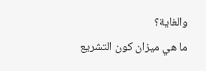والغاية؟
ما هي ميزان كون التشريع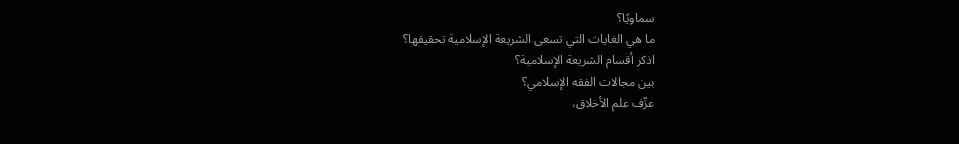سماويًا؟
ما هي الغايات التي تسعى الشريعة الإسلامية تحقيقها؟
اذكر أقسام الشريعة الإسلامية؟
بين مجالات الفقه الإسلامي؟
عرِّف علم الأخلاق،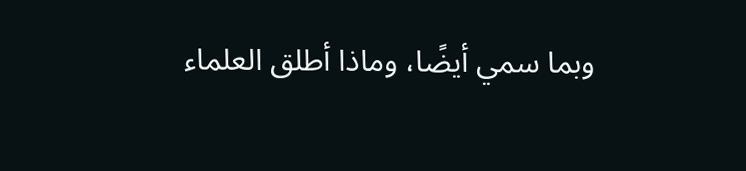وبما سمي أيضًا، وماذا أطلق العلماء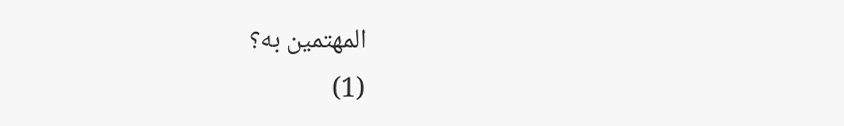المهتمين به؟
(1)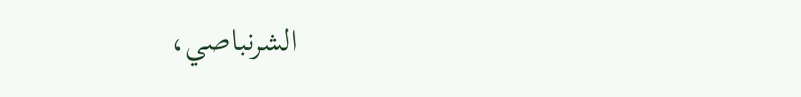الشرنباصي،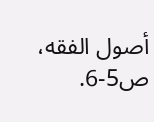أصول الفقه، ص5-6.